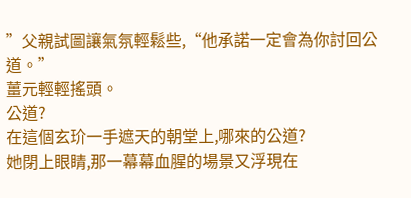”父親試圖讓氣氛輕鬆些,“他承諾一定會為你討回公道。”
薑元輕輕搖頭。
公道?
在這個玄玠一手遮天的朝堂上,哪來的公道?
她閉上眼睛,那一幕幕血腥的場景又浮現在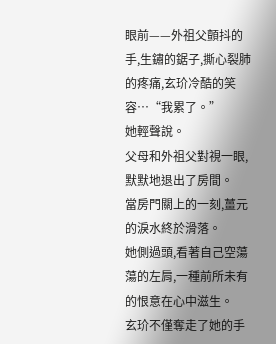眼前——外祖父顫抖的手,生鏽的鋸子,撕心裂肺的疼痛,玄玠冷酷的笑容…“我累了。”
她輕聲說。
父母和外祖父對視一眼,默默地退出了房間。
當房門關上的一刻,薑元的淚水終於滑落。
她側過頭,看著自己空蕩蕩的左肩,一種前所未有的恨意在心中滋生。
玄玠不僅奪走了她的手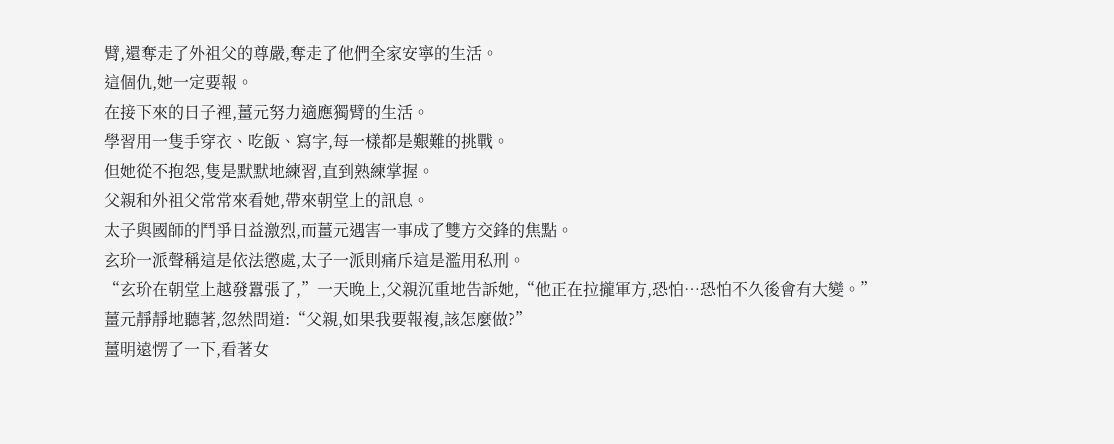臂,還奪走了外祖父的尊嚴,奪走了他們全家安寧的生活。
這個仇,她一定要報。
在接下來的日子裡,薑元努力適應獨臂的生活。
學習用一隻手穿衣、吃飯、寫字,每一樣都是艱難的挑戰。
但她從不抱怨,隻是默默地練習,直到熟練掌握。
父親和外祖父常常來看她,帶來朝堂上的訊息。
太子與國師的鬥爭日益激烈,而薑元遇害一事成了雙方交鋒的焦點。
玄玠一派聲稱這是依法懲處,太子一派則痛斥這是濫用私刑。
“玄玠在朝堂上越發囂張了,”一天晚上,父親沉重地告訴她,“他正在拉攏軍方,恐怕…恐怕不久後會有大變。”
薑元靜靜地聽著,忽然問道:“父親,如果我要報複,該怎麼做?”
薑明遠愣了一下,看著女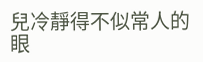兒冷靜得不似常人的眼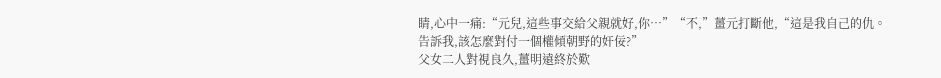睛,心中一痛:“元兒,這些事交給父親就好,你…”“不,”薑元打斷他,“這是我自己的仇。
告訴我,該怎麼對付一個權傾朝野的奸佞?”
父女二人對視良久,薑明遠終於歎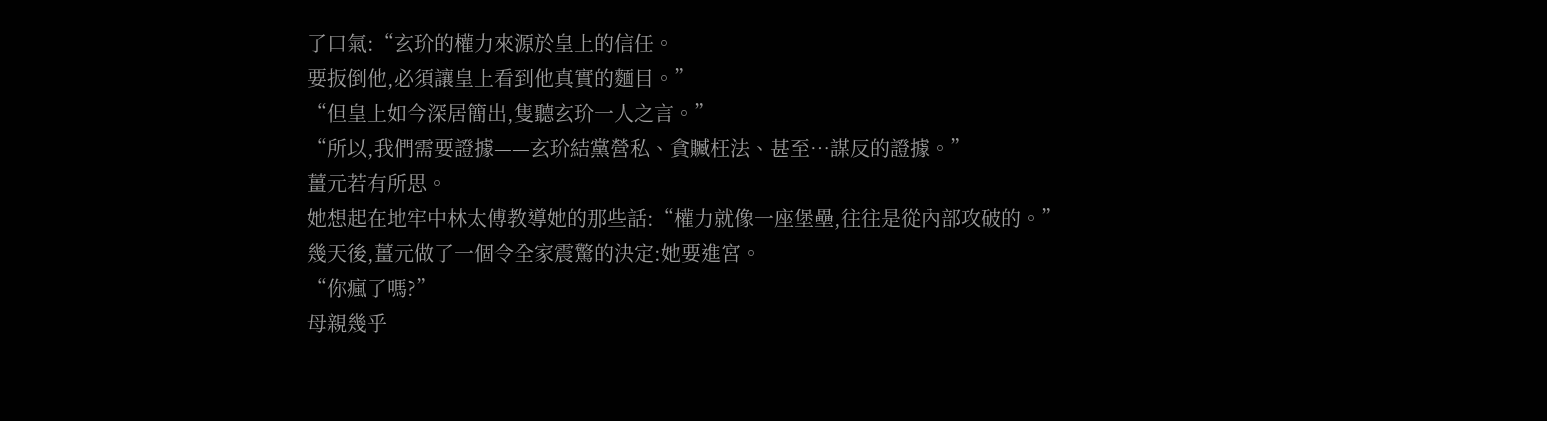了口氣:“玄玠的權力來源於皇上的信任。
要扳倒他,必須讓皇上看到他真實的麵目。”
“但皇上如今深居簡出,隻聽玄玠一人之言。”
“所以,我們需要證據——玄玠結黨營私、貪贓枉法、甚至…謀反的證據。”
薑元若有所思。
她想起在地牢中林太傅教導她的那些話:“權力就像一座堡壘,往往是從內部攻破的。”
幾天後,薑元做了一個令全家震驚的決定:她要進宮。
“你瘋了嗎?”
母親幾乎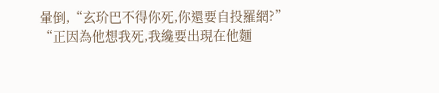暈倒,“玄玠巴不得你死,你還要自投羅網?”
“正因為他想我死,我纔要出現在他麵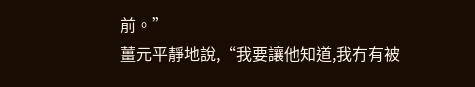前。”
薑元平靜地說,“我要讓他知道,我冇有被